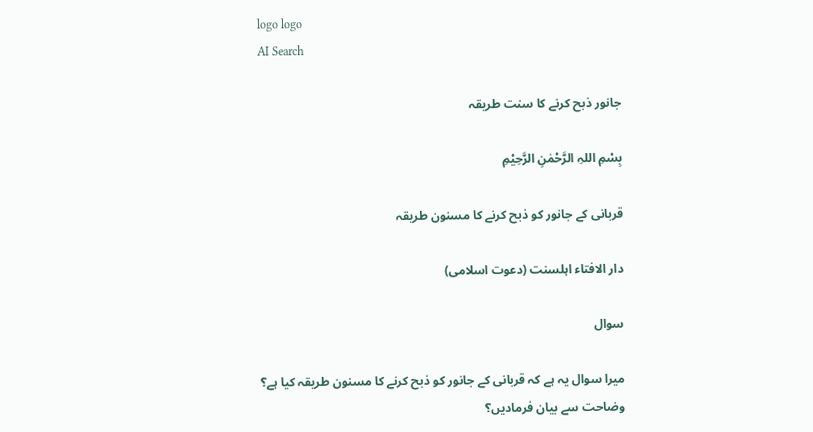logo logo
AI Search

جانور ذبح کرنے کا سنت طریقہ

بِسْمِ اللہِ الرَّحْمٰنِ الرَّحِيْمِ

قربانی کے جانور کو ذبح کرنے کا مسنون طریقہ

دار الافتاء اہلسنت (دعوت اسلامی)

سوال

میرا سوال یہ ہے کہ قربانی کے جانور کو ذبح کرنے کا مسنون طریقہ کیا ہے؟ وضاحت سے بیان فرمادیں؟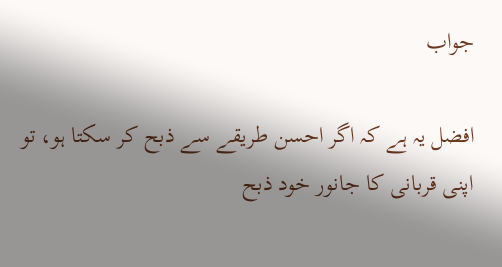جواب

افضل یہ ہے کہ اگر احسن طریقے سے ذبح کر سکتا ہو، تو اپنی قربانی کا جانور خود ذبح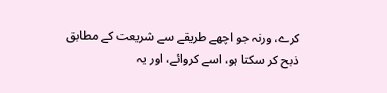کرے، ورنہ جو اچھے طریقے سے شریعت کے مطابق ذبح کر سکتا ہو، اسے کروائے، اور یہ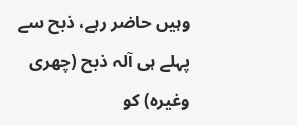وہیں حاضر رہے، ذبح سے پہلے ہی آلہ ذبح (چھری وغیرہ) کو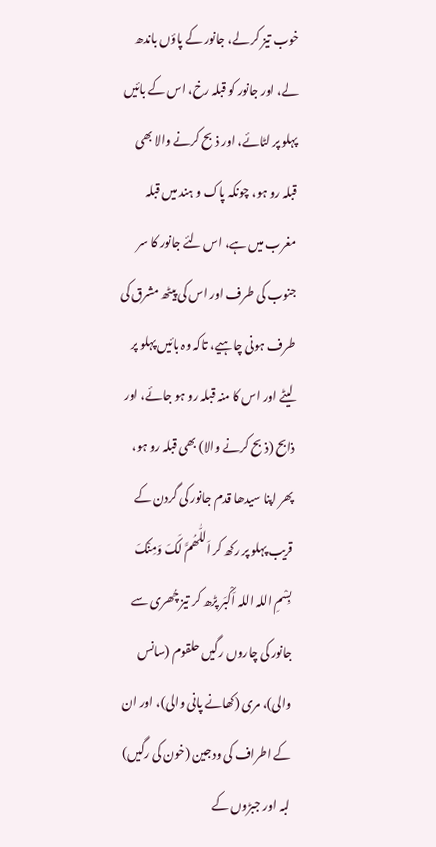خوب تیز کر لے، جانور کے پاؤں باندھ لے، اور جانور کو قبلہ رخ، اس کے بائیں پہلو پر لٹائے، اور ذبح کرنے والا بھی قبلہ رو ہو، چونکہ پاک و ہند میں قبلہ مغرب میں ہے، اس لئے جانور کا سر جنوب کی طرف اور اس کی پیٹھ مشرق کی طرف ہونی چاہیے، تاکہ وہ بائیں پہلو پر لیٹے اور اس کا منہ قبلہ رو ہو جائے، اور ذابح (ذبح کرنے والا) بھی قبلہ رو ہو، پھر اپنا سیدھا قدم جانور کی گردن کے قریب پہلو پر رکھ کر اَللّٰھُمَّ لَکَ وَمِنْکَ بِسْمِ اللہ اللہ اَکْبَر پڑھ کر تیز چُھری سے جانور کی چاروں رگیں حلقوم (سانس والی)، مری (کھانے پانی والی)، اور ان کے اطراف کی ودجین (خون کی رگیں) لبہ اور جبڑوں کے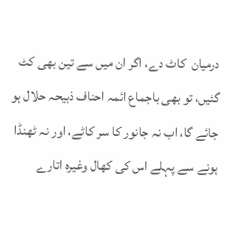درمیان  کاٹ دے، اگر ان میں سے تین بھی کٹ گئیں، تو بھی باجماع ائمہ احناف ذبیحہ حلال ہو جائے گا، اب نہ جانور کا سر کاٹے، اور نہ ٹھنڈا ہونے سے پہلے اس کی کھال وغیرہ اتارے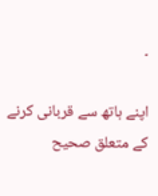۔

اپنے ہاتھ سے قربانی کرنے کے متعلق صحیح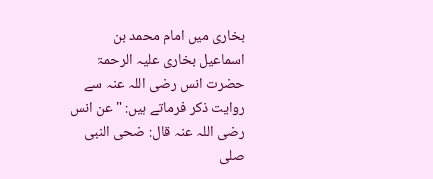بخاری میں امام محمد بن اسماعیل بخاری علیہ الرحمۃ حضرت انس رضی اللہ عنہ سے روایت ذکر فرماتے ہیں: "عن انس رضی اللہ عنہ قال: ضحی النبی صلی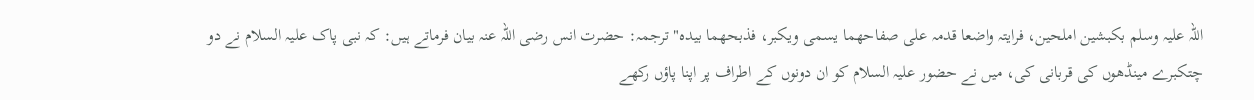اللہ علیہ وسلم بکبشین املحین، فرایتہ واضعا قدمہ علی صفاحھما یسمی ویکبر، فذبحھما بیدہ" ترجمہ: حضرت انس رضی اللہ عنہ بیان فرماتے ہیں: کہ نبی پاک علیہ السلام نے دو چتکبرے مینڈھوں کی قربانی کی، میں نے حضور علیہ السلام کو ان دونوں کے اطراف پر اپنا پاؤں رکھے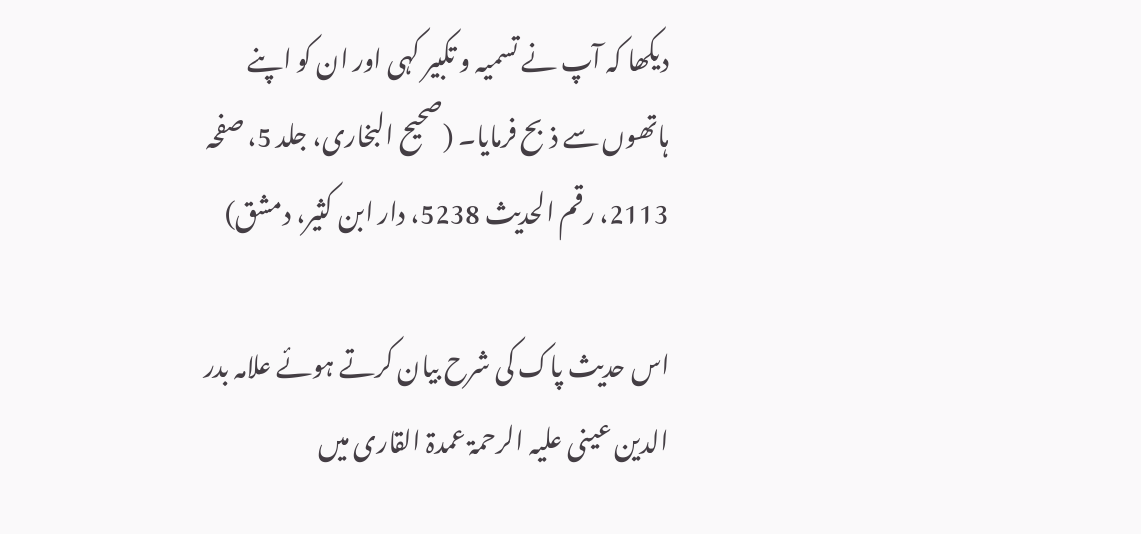دیکھا کہ آپ نے تسمیہ و تکبیر کہی اور ان کو اپنے ہاتھوں سے ذبح فرمایا۔ (صحیح البخاری، جلد 5، صفحہ 2113، رقم الحدیث 5238، دار ابن کثیر، دمشق)

اس حدیث پاک کی شرح بیان کرتے ہوئے علامہ بدر الدین عینی علیہ الرحمۃ عمدۃ القاری میں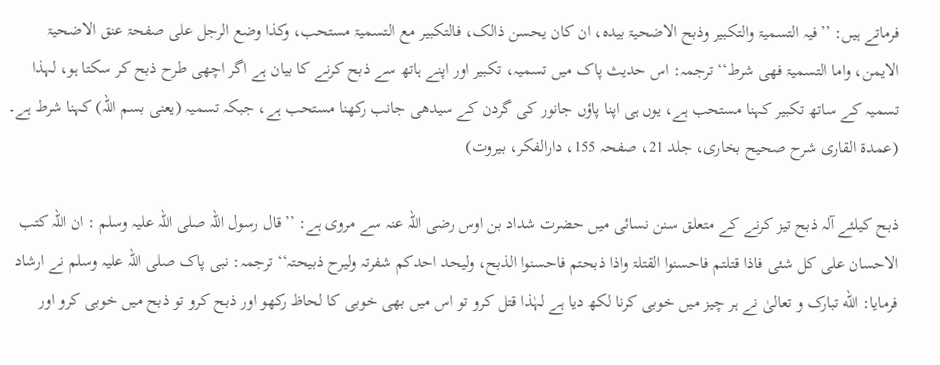فرماتے ہیں: ’’فیہ التسمیۃ والتکبیر وذبح الاضحیۃ بیدہ، ان کان یحسن ذالک، فالتکبیر مع التسمیۃ مستحب، وکذا وضع الرجل علی صفحۃ عنق الاضحیۃ الایمن، واما التسمیۃ فھی شرط‘‘ ترجمہ: اس حدیث پاک میں تسمیہ، تکبیر اور اپنے ہاتھ سے ذبح کرنے کا بیان ہے اگر اچھی طرح ذبح کر سکتا ہو، لہذا تسمیہ کے ساتھ تکبیر کہنا مستحب ہے، یوں ہی اپنا پاؤں جانور کی گردن کے سیدھی جانب رکھنا مستحب ہے، جبکہ تسمیہ (یعنی بسم اللہ) کہنا شرط ہے۔ (عمدۃ القاری شرح صحیح بخاری، جلد 21، صفحہ 155، دارالفکر، بیروت)

ذبح کیلئے آلہ ذبح تیز کرنے کے متعلق سنن نسائی میں حضرت شداد بن اوس رضی اللہ عنہ سے مروی ہے: ’’قال رسول اللہ صلی اللہ علیہ وسلم : ان اللہ کتب الاحسان علی کل شئی فاذا قتلتم فاحسنوا القتلۃ واذا ذبحتم فاحسنوا الذبح، ولیحد احدکم شفرتہ ولیرح ذبیحتہ‘‘ ترجمہ: نبی پاک صلی اللہ علیہ وسلم نے ارشاد فرمایا: الله تبارک و تعالیٰ نے ہر چیز میں خوبی کرنا لکھ دیا ہے لہٰذا قتل کرو تو اس میں بھی خوبی کا لحاظ رکھو اور ذبح کرو تو ذبح میں خوبی کرو اور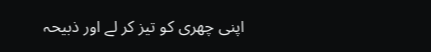اپنی چھری کو تیز کر لے اور ذبیحہ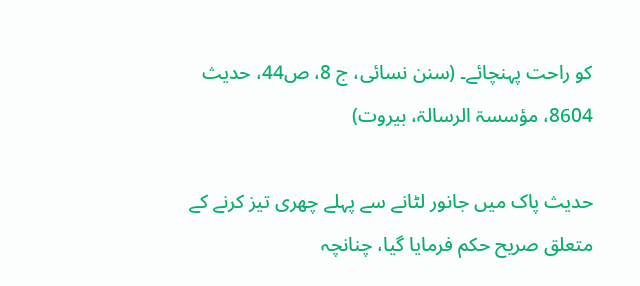کو راحت پہنچائے۔ (سنن نسائی، ج 8، ص44، حدیث 8604، مؤسسۃ الرسالۃ، بیروت)

حدیث پاک میں جانور لٹانے سے پہلے چھری تیز کرنے کے متعلق صریح حکم فرمایا گیا، چنانچہ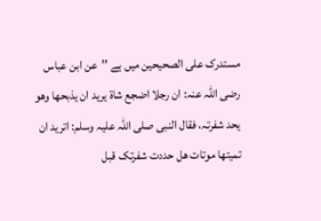مستدرک علی الصحیحین میں ہے ’’عن ابن عباس رضی اللہ عنہ: ان رجلا اضجع شاۃ یرید ان یذبحھا وھو یحد شفرتہ، فقال النبی صلی اللہ علیہ وسلم: اترید ان تمیتھا موتات ھل حددت شفرتک قبل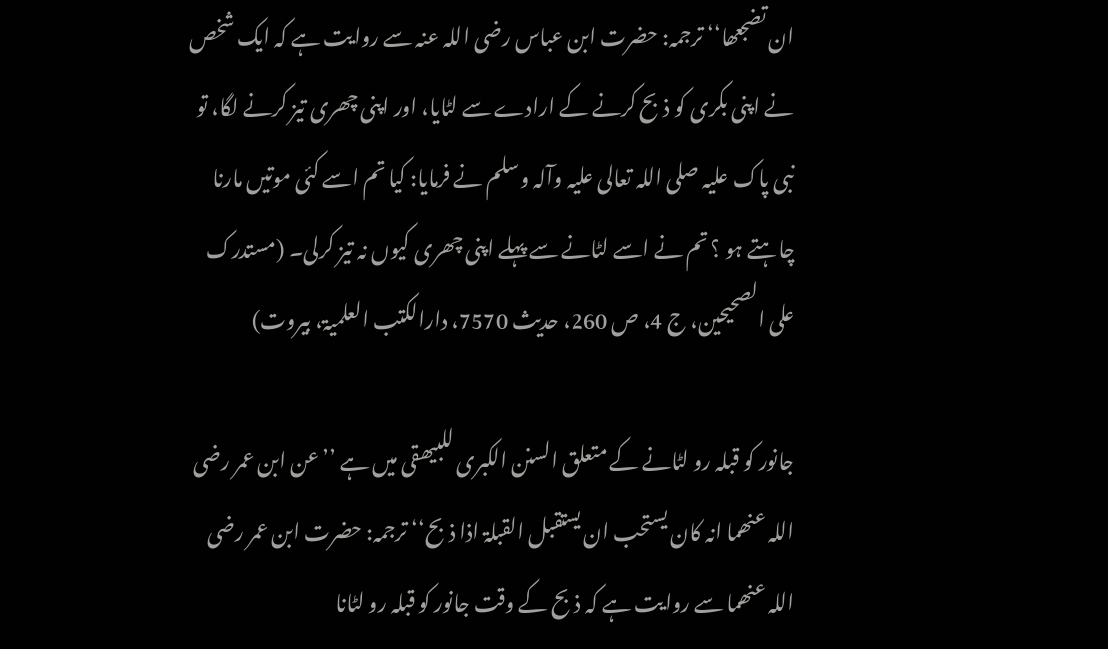ان تضجعھا‘‘ ترجمہ: حضرت ابن عباس رضی اللہ عنہ سے روایت ہے کہ ایک شخص نے اپنی بکری کو ذبح کرنے کے ارادے سے لٹایا، اور اپنی چھری تیز کرنے لگا، تو نبی پاک علیہ صلی اللہ تعالی علیہ وآلہ وسلم نے فرمایا: کیا تم اسے کئی موتیں مارنا چاہتے ہو ؟ تم نے اسے لٹانے سے پہلے اپنی چھری کیوں نہ تیز کرلی۔ (مستدرک علی الصحیحین، ج 4، ص 260، حدیث 7570، دارالکتب العلمیۃ، بیروت)

جانور کو قبلہ رو لٹانے کے متعلق السنن الکبری للبیھقی میں ہے ’’عن ابن عمر رضی اللہ عنھما انہ کان یستحب ان یستقبل القبلۃ اذا ذبح‘‘ ترجمہ: حضرت ابن عمر رضی اللہ عنھما سے روایت ہے کہ ذبح کے وقت جانور کو قبلہ رو لٹانا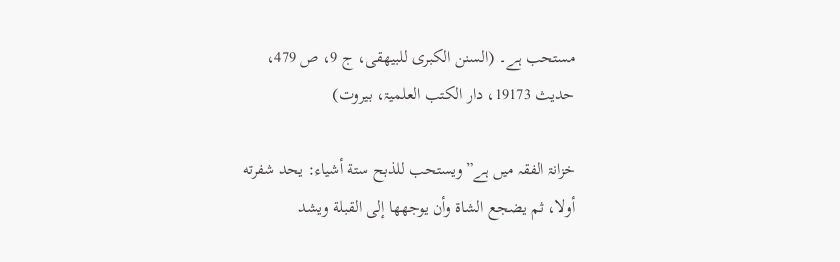مستحب ہے۔ (السنن الکبری للبیھقی، ج 9، ص 479، حدیث 19173، دار الکتب العلمیۃ، بیروت)

خزانۃ الفقہ میں ہے”ويستحب للذبح ستة أشياء: يحد شفرته أولا، ثم يضجع الشاة وأن يوجهها إلى القبلة ويشد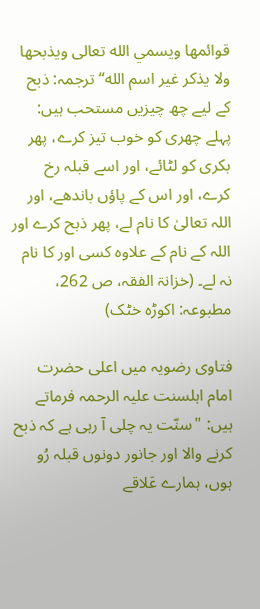قوائمها ويسمي الله تعالى ويذبحها ولا يذكر غير اسم الله“ ترجمہ: ذبح کے لیے چھ چیزیں مستحب ہیں: پہلے چھری کو خوب تیز کرے، پھر بکری کو لٹائے، اور اسے قبلہ رخ کرے، اور اس کے پاؤں باندھے، اور اللہ تعالیٰ کا نام لے، پھر ذبح کرے اور اللہ کے نام کے علاوہ کسی اور کا نام نہ لے۔ (خزانۃ الفقہ، ص 262، مطبوعہ: اکوڑہ خٹک)

فتاوی رضویہ میں اعلی حضرت امام اہلسنت علیہ الرحمہ فرماتے ہیں: "سنّت یہ چلی آ رہی ہے کہ ذبح کرنے والا اور جانور دونوں قبلہ رُو ہوں، ہمارے عَلاقے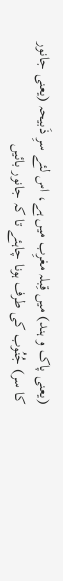(یعنی پاک و ہند) میں قِبلہ مغرِب میں ہے، اس لئے سرِ ذَبیحہ (یعنی جانور کا سر) جُنُوب کی طرف ہونا چاہئے تا کہ جانور بائیں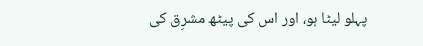پہلو لیٹا ہو، اور اس کی پیٹھ مشرِق کی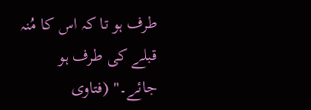طرف ہو تا کہ اس کا مُنہ قبلے کی طرف ہو جائے۔" (فتاوی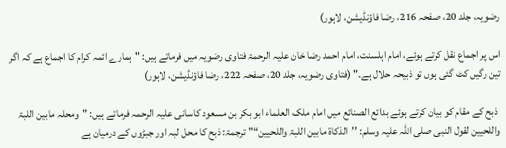رضویہ، جلد 20، صفحہ 216، رضا فاؤنڈیشن، لاہور)

اس پر اجماع نقل کرتے ہوئے، امام اہلسنت، امام احمد رضا خان علیہ الرحمۃ فتاوی رضویہ میں فرماتے ہیں: "ہمارے ائمہ کرام کا اجماع ہے کہ اگر تین رگیں کٹ گئی ہوں تو ذبیحہ حلال ہے۔" (فتاوی رضویہ، جلد 20، صفحہ 222، رضا فاؤنڈیشن، لاہور)

 ذبح کے مقام کو بیان کرتے ہوئے بدائع الصنائع میں امام ملک العلماء ابو بکر بن مسعود کاسانی علیہ الرحمہ فرماتے ہیں: "ومحلہ مابین اللبۃ واللحیین لقول النبی صلی اللہ علیہ وسلم: ’’الذکاۃ مابین اللبۃ واللحیین“" ترجمۃ: ذبح کا محل لبہ اور جبڑوں کے درمیان ہے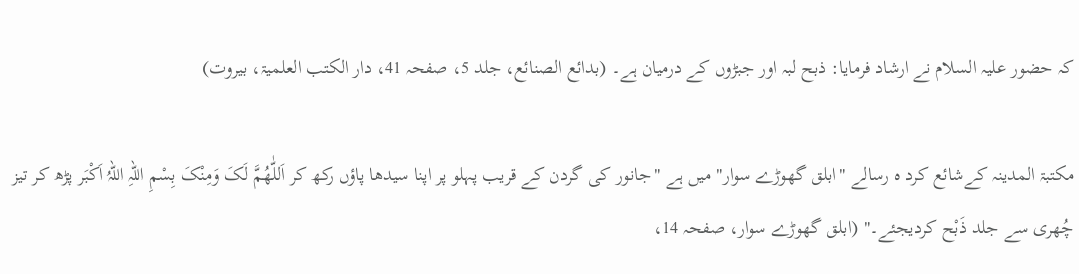کہ حضور علیہ السلام نے ارشاد فرمایا: ذبح لبہ اور جبڑوں کے درمیان ہے۔ (بدائع الصنائع، جلد 5، صفحہ 41، دار الکتب العلمیۃ، بیروت)

مکتبۃ المدینہ کےشائع کرد ہ رسالے "ابلق گھوڑے سوار" میں ہے "جانور کی گردن کے قریب پہلو پر اپنا سیدھا پاؤں رکھ کر اَللّٰھُمَّ لَکَ وَمِنْکَ بِسْمِ اللہِ اللہُ اَکْبَر پڑھ کر تیز چُھری سے جلد ذَبْح کردیجئے۔" (ابلق گھوڑے سوار، صفحہ 14،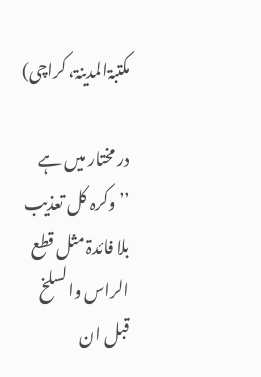مکتبۃالمدینۃ، کراچی)

در مختار میں ہے ’’وکرہ کل تعذیب بلا فائدۃ مثل قطع الراس والسلخ قبل ان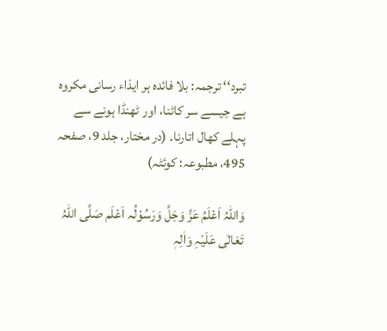تبرد‘‘ ترجمہ: بلا فائدہ ہر ایذاء رسانی مکروہ ہے جیسے سر کاٹنا، اور ٹھنڈا ہونے سے پہلے کھال اتارنا۔ (در مختار، جلد 9، صفحہ 495، مطبوعہ: کوئٹہ)

وَاللہُ اَعْلَمُ عَزَّ وَجَلَّ وَرَسُوْلُہ اَعْلَم صَلَّی اللہُ تَعَالٰی عَلَیْہِ وَاٰلِہٖ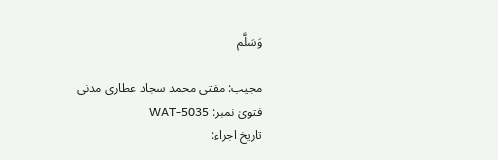وَسَلَّم

مجیب: مفتی محمد سجاد عطاری مدنی
فتویٰ نمبر: WAT-5035
تاریخ اجراء: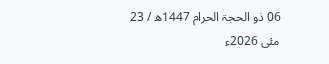06 ذو الحجۃ الحرام 1447ھ / 23 مئی 2026ء